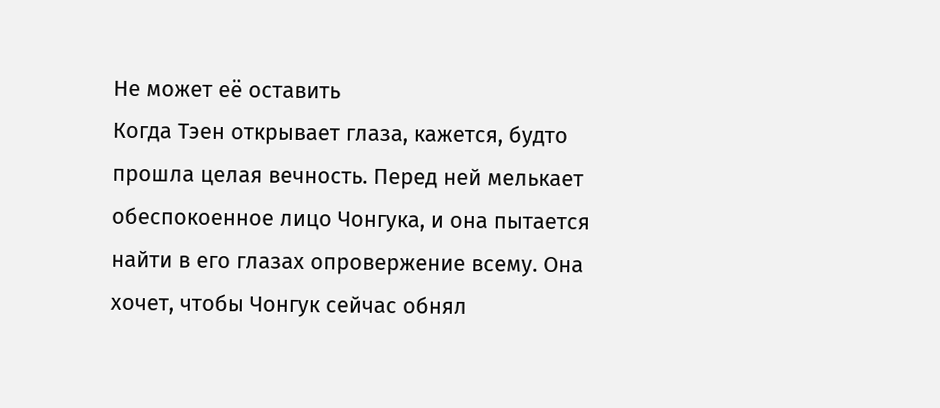Не может её оставить
Когда Тэен открывает глаза, кажется, будто прошла целая вечность. Перед ней мелькает обеспокоенное лицо Чонгука, и она пытается найти в его глазах опровержение всему. Она хочет, чтобы Чонгук сейчас обнял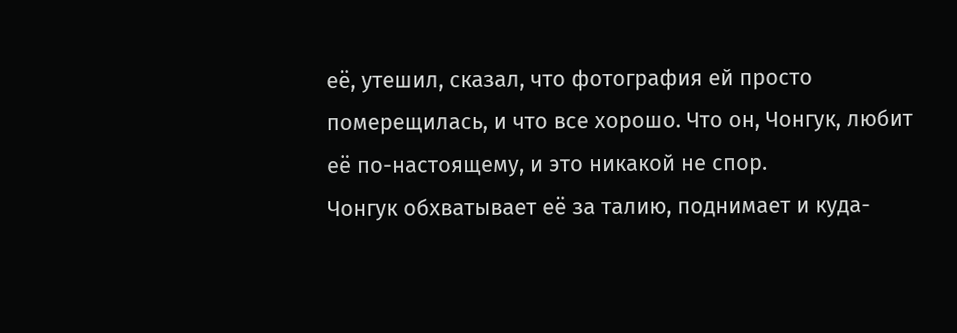её, утешил, сказал, что фотография ей просто померещилась, и что все хорошо. Что он, Чонгук, любит её по-настоящему, и это никакой не спор.
Чонгук обхватывает её за талию, поднимает и куда-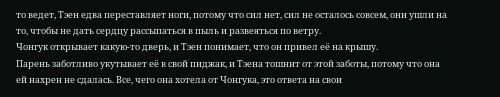то ведет, Тэен едва переставляет ноги, потому что сил нет, сил не осталось совсем, они ушли на то, чтобы не дать сердцу рассыпаться в пыль и развеяться по ветру.
Чонгук открывает какую-то дверь, и Тэен понимает, что он привел её на крышу.
Парень заботливо укутывает её в свой пиджак, и Тэена тошнит от этой заботы, потому что она ей нахрен не сдалась. Все, чего она хотела от Чонгука, это ответа на свои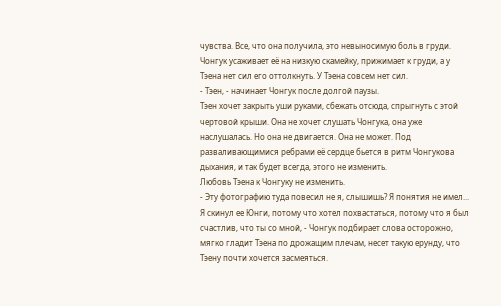чувства. Все, что она получила, это невыносимую боль в груди.
Чонгук усаживает её на низкую скамейку, прижимает к груди, а у Тэена нет сил его оттолкнуть. У Тэена совсем нет сил.
- Тэен, - начинает Чонгук после долгой паузы.
Тэен хочет закрыть уши руками, сбежать отсюда, спрыгнуть с этой чертовой крыши. Она не хочет слушать Чонгука, она уже наслушалась. Но она не двигается. Она не может. Под разваливающимися ребрами её сердце бьется в ритм Чонгукова дыхания, и так будет всегда, этого не изменить.
Любовь Тэена к Чонгуку не изменить.
- Эту фотографию туда повесил не я, слышишь? Я понятия не имел... Я скинул ее Юнги, потому что хотел похвастаться, потому что я был счастлив, что ты со мной, - Чонгук подбирает слова осторожно, мягко гладит Тэена по дрожащим плечам, несет такую ерунду, что Тэену почти хочется засмеяться.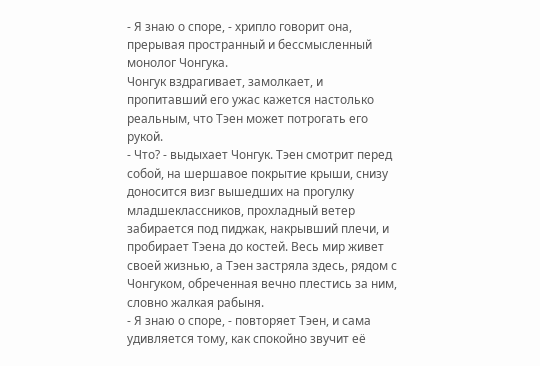- Я знаю о споре, - хрипло говорит она, прерывая пространный и бессмысленный монолог Чонгука.
Чонгук вздрагивает, замолкает, и пропитавший его ужас кажется настолько реальным, что Тэен может потрогать его рукой.
- Что? - выдыхает Чонгук. Тэен смотрит перед собой, на шершавое покрытие крыши, снизу доносится визг вышедших на прогулку младшеклассников, прохладный ветер забирается под пиджак, накрывший плечи, и пробирает Тэена до костей. Весь мир живет своей жизнью, а Тэен застряла здесь, рядом с Чонгуком, обреченная вечно плестись за ним, словно жалкая рабыня.
- Я знаю о споре, - повторяет Тэен, и сама удивляется тому, как спокойно звучит её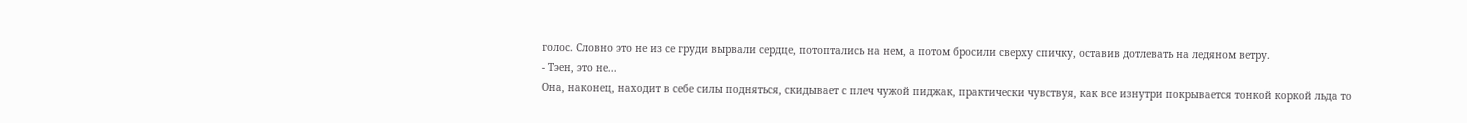голос. Словно это не из се груди вырвали сердце, потоптались на нем, а потом бросили сверху спичку, оставив дотлевать на ледяном ветру.
- Тэен, это не...
Она, наконец, находит в себе силы подняться, скидывает с плеч чужой пиджак, практически чувствуя, как все изнутри покрывается тонкой коркой льда то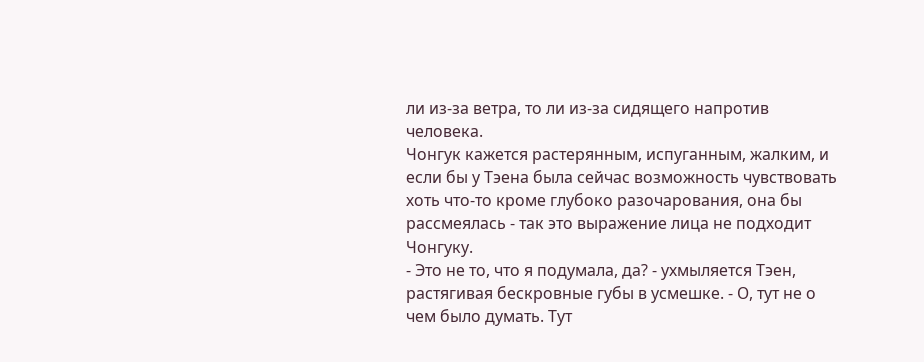ли из-за ветра, то ли из-за сидящего напротив человека.
Чонгук кажется растерянным, испуганным, жалким, и если бы у Тэена была сейчас возможность чувствовать хоть что-то кроме глубоко разочарования, она бы рассмеялась - так это выражение лица не подходит Чонгуку.
- Это не то, что я подумала, да? - ухмыляется Тэен, растягивая бескровные губы в усмешке. - О, тут не о чем было думать. Тут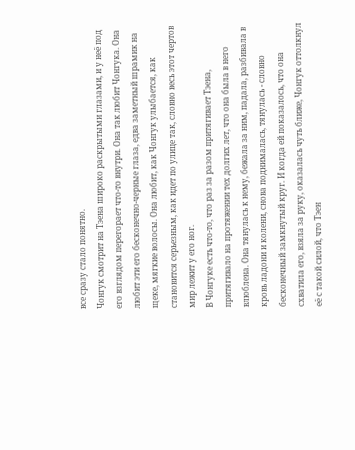все сразу стало понятно.
Чонгук смотрит на Тэена широко раскрытыми глазами, и у неё под его взглядом перегорает что-то внутри. Она так любит Чонгука. Она любит эти его бесконечно-черные глаза, едва заметный шрамик на щеке, мягкие волосы. Она любит, как Чонгук улыбается, как становится серьезным, как идет по улице так, словно весь этот чертов мир лежит у его ног.
В Чонгуке есть что-то, что раз за разом притягивает Тэена, притягивало на протяжении тех долгих лет, что она была в него влюблена. Она тянулась к нему, бежала за ним, падала, разбивала в кровь ладони и колени, снова поднималась, тянулась - словно бесконечный замкнутый круг. И когда ей показалось, что она схватила его, взяла за руку, оказалась чуть ближе, Чонгук оттолкнул её с такой силой, что Тэен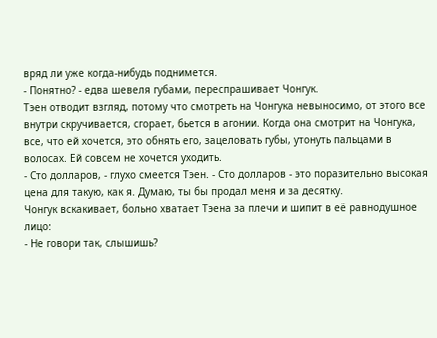вряд ли уже когда-нибудь поднимется.
- Понятно? - едва шевеля губами, переспрашивает Чонгук.
Тэен отводит взгляд, потому что смотреть на Чонгука невыносимо, от этого все внутри скручивается, сгорает, бьется в агонии. Когда она смотрит на Чонгука, все, что ей хочется, это обнять его, зацеловать губы, утонуть пальцами в волосах. Ей совсем не хочется уходить.
- Сто долларов, - глухо смеется Тэен. - Сто долларов - это поразительно высокая цена для такую, как я. Думаю, ты бы продал меня и за десятку.
Чонгук вскакивает, больно хватает Тэена за плечи и шипит в её равнодушное лицо:
- Не говори так, слышишь?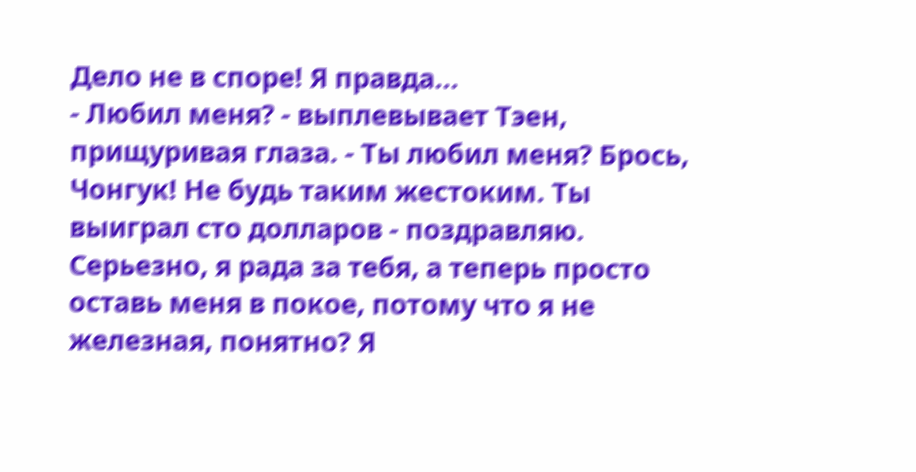Дело не в споре! Я правда...
- Любил меня? - выплевывает Тэен, прищуривая глаза. - Ты любил меня? Брось, Чонгук! Не будь таким жестоким. Ты выиграл сто долларов - поздравляю. Серьезно, я рада за тебя, а теперь просто оставь меня в покое, потому что я не железная, понятно? Я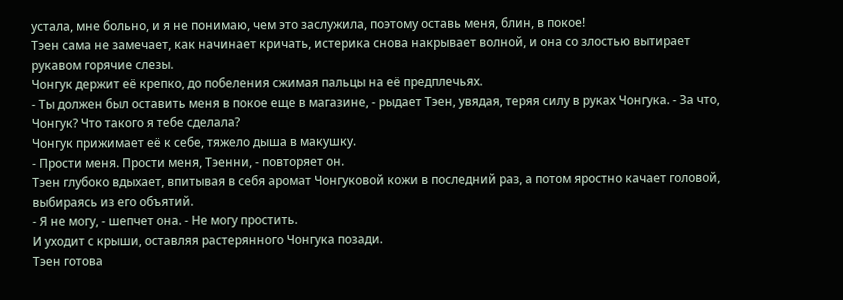устала, мне больно, и я не понимаю, чем это заслужила, поэтому оставь меня, блин, в покое!
Тэен сама не замечает, как начинает кричать, истерика снова накрывает волной, и она со злостью вытирает рукавом горячие слезы.
Чонгук держит её крепко, до побеления сжимая пальцы на её предплечьях.
- Ты должен был оставить меня в покое еще в магазине, - рыдает Тэен, увядая, теряя силу в руках Чонгука. - За что, Чонгук? Что такого я тебе сделала?
Чонгук прижимает её к себе, тяжело дыша в макушку.
- Прости меня. Прости меня, Тэенни, - повторяет он.
Тэен глубоко вдыхает, впитывая в себя аромат Чонгуковой кожи в последний раз, а потом яростно качает головой, выбираясь из его объятий.
- Я не могу, - шепчет она. - Не могу простить.
И уходит с крыши, оставляя растерянного Чонгука позади.
Тэен готова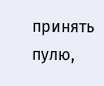принять пулю,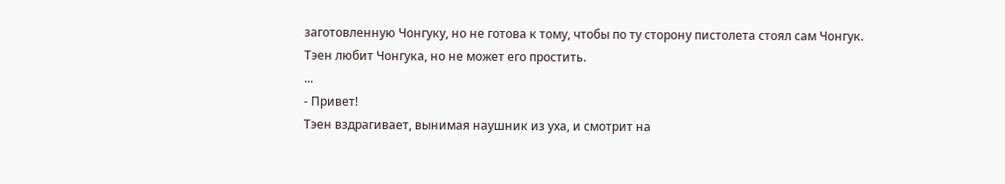заготовленную Чонгуку, но не готова к тому, чтобы по ту сторону пистолета стоял сам Чонгук.
Тэен любит Чонгука, но не может его простить.
...
- Привет!
Тэен вздрагивает, вынимая наушник из уха, и смотрит на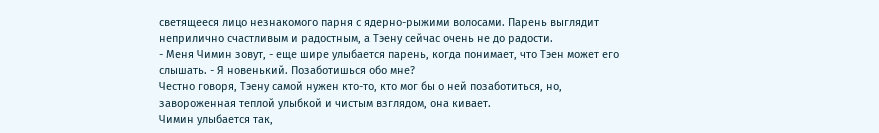светящееся лицо незнакомого парня с ядерно-рыжими волосами. Парень выглядит неприлично счастливым и радостным, а Тэену сейчас очень не до радости.
- Меня Чимин зовут, - еще шире улыбается парень, когда понимает, что Тэен может его слышать. - Я новенький. Позаботишься обо мне?
Честно говоря, Тэену самой нужен кто-то, кто мог бы о ней позаботиться, но, завороженная теплой улыбкой и чистым взглядом, она кивает.
Чимин улыбается так,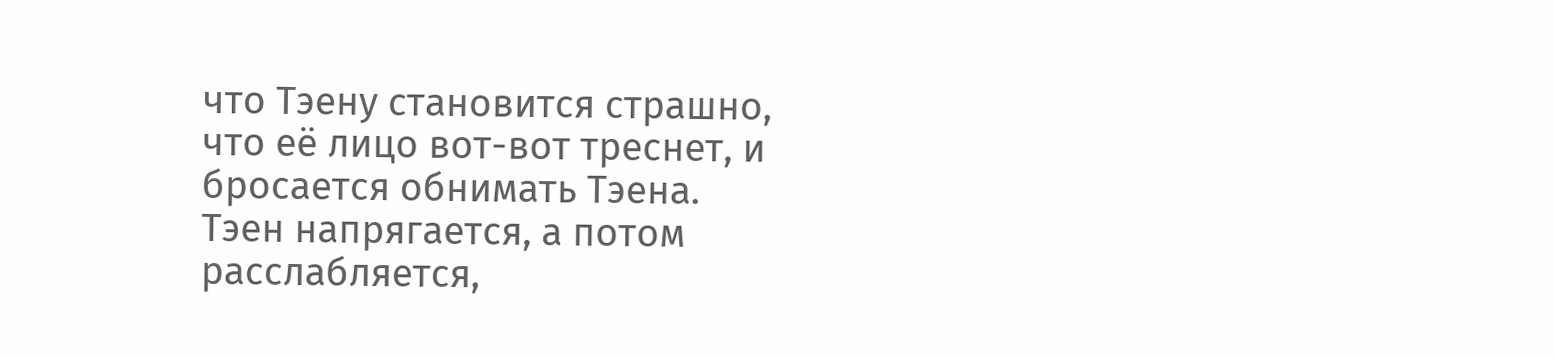что Тэену становится страшно, что её лицо вот-вот треснет, и бросается обнимать Тэена.
Тэен напрягается, а потом расслабляется,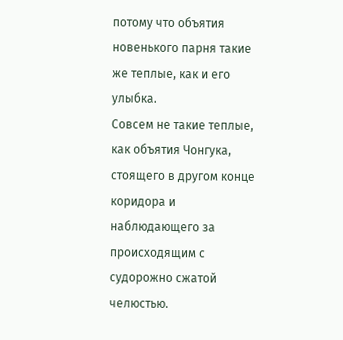потому что объятия новенького парня такие же теплые, как и его улыбка.
Совсем не такие теплые, как объятия Чонгука, стоящего в другом конце коридора и наблюдающего за происходящим с судорожно сжатой челюстью.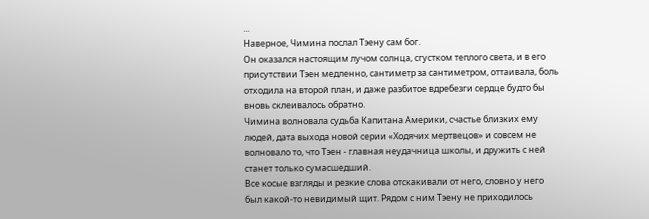...
Наверное, Чимина послал Тэену сам бог.
Он оказался настоящим лучом солнца, сгустком теплого света, и в его присутствии Тэен медленно, сантиметр за сантиметром, оттаивала, боль отходила на второй план, и даже разбитое вдребезги сердце будто бы вновь склеивалось обратно.
Чимина волновала судьба Капитана Америки, счастье близких ему людей, дата выхода новой серии «Ходячих мертвецов» и совсем не волновало то, что Тэен - главная неудачница школы, и дружить с ней станет только сумасшедший.
Все косые взгляды и резкие слова отскакивали от него, словно у него был какой-то невидимый щит. Рядом с ним Тэену не приходилось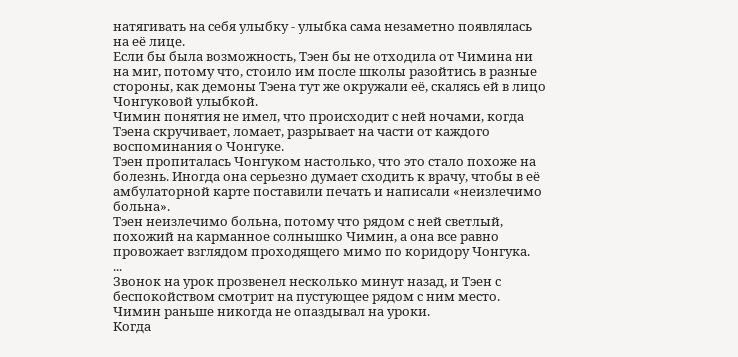натягивать на себя улыбку - улыбка сама незаметно появлялась на её лице.
Если бы была возможность, Тэен бы не отходила от Чимина ни на миг, потому что, стоило им после школы разойтись в разные стороны, как демоны Тэена тут же окружали её, скалясь ей в лицо Чонгуковой улыбкой.
Чимин понятия не имел, что происходит с ней ночами, когда Тэена скручивает, ломает, разрывает на части от каждого воспоминания о Чонгуке.
Тэен пропиталась Чонгуком настолько, что это стало похоже на болезнь. Иногда она серьезно думает сходить к врачу, чтобы в её амбулаторной карте поставили печать и написали «неизлечимо больна».
Тэен неизлечимо больна, потому что рядом с ней светлый, похожий на карманное солнышко Чимин, а она все равно провожает взглядом проходящего мимо по коридору Чонгука.
...
Звонок на урок прозвенел несколько минут назад, и Тэен с беспокойством смотрит на пустующее рядом с ним место.
Чимин раньше никогда не опаздывал на уроки.
Когда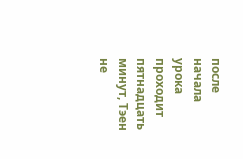после начала урока проходит пятнадцать минут, Тэен не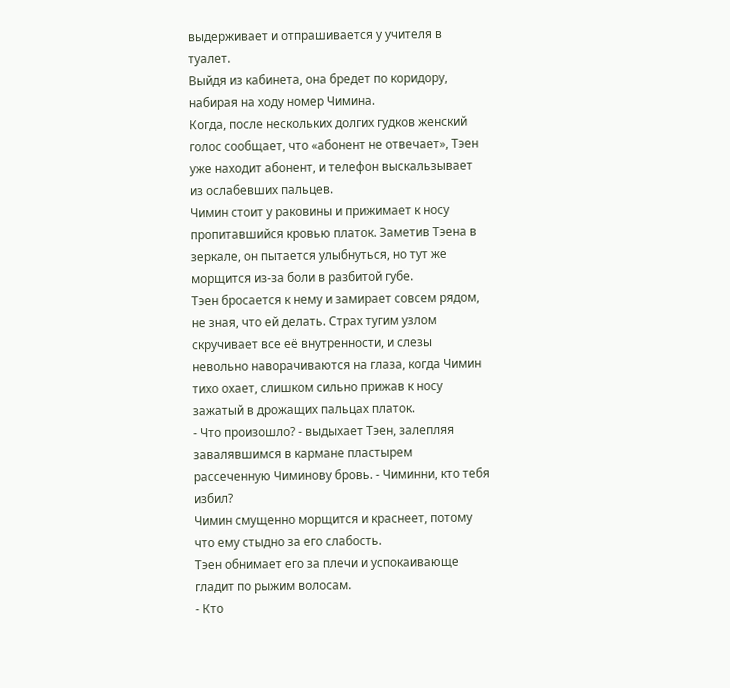выдерживает и отпрашивается у учителя в туалет.
Выйдя из кабинета, она бредет по коридору, набирая на ходу номер Чимина.
Когда, после нескольких долгих гудков женский голос сообщает, что «абонент не отвечает», Тэен уже находит абонент, и телефон выскальзывает из ослабевших пальцев.
Чимин стоит у раковины и прижимает к носу пропитавшийся кровью платок. Заметив Тэена в зеркале, он пытается улыбнуться, но тут же морщится из-за боли в разбитой губе.
Тэен бросается к нему и замирает совсем рядом, не зная, что ей делать. Страх тугим узлом скручивает все её внутренности, и слезы невольно наворачиваются на глаза, когда Чимин тихо охает, слишком сильно прижав к носу зажатый в дрожащих пальцах платок.
- Что произошло? - выдыхает Тэен, залепляя завалявшимся в кармане пластырем рассеченную Чиминову бровь. - Чиминни, кто тебя избил?
Чимин смущенно морщится и краснеет, потому что ему стыдно за его слабость.
Тэен обнимает его за плечи и успокаивающе гладит по рыжим волосам.
- Кто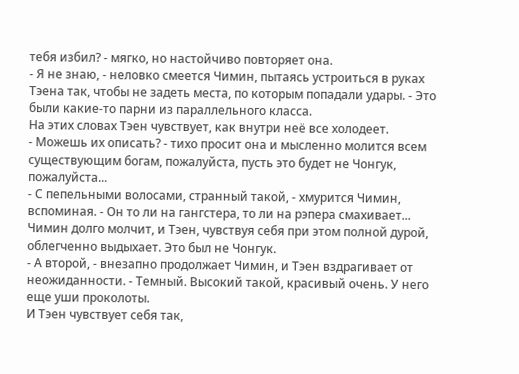тебя избил? - мягко, но настойчиво повторяет она.
- Я не знаю, - неловко смеется Чимин, пытаясь устроиться в руках Тэена так, чтобы не задеть места, по которым попадали удары. - Это были какие-то парни из параллельного класса.
На этих словах Тэен чувствует, как внутри неё все холодеет.
- Можешь их описать? - тихо просит она и мысленно молится всем существующим богам, пожалуйста, пусть это будет не Чонгук, пожалуйста...
- С пепельными волосами, странный такой, - хмурится Чимин, вспоминая. - Он то ли на гангстера, то ли на рэпера смахивает...
Чимин долго молчит, и Тэен, чувствуя себя при этом полной дурой, облегченно выдыхает. Это был не Чонгук.
- А второй, - внезапно продолжает Чимин, и Тэен вздрагивает от неожиданности. - Темный. Высокий такой, красивый очень. У него еще уши проколоты.
И Тэен чувствует себя так,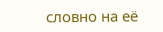словно на её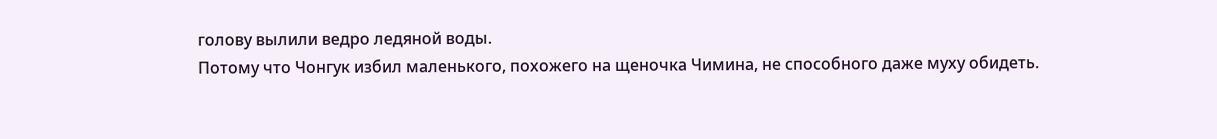голову вылили ведро ледяной воды.
Потому что Чонгук избил маленького, похожего на щеночка Чимина, не способного даже муху обидеть.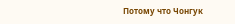Потому что Чонгук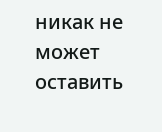никак не может оставить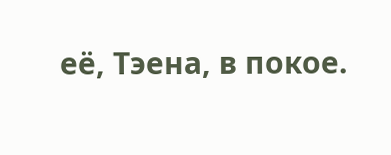её, Тэена, в покое.